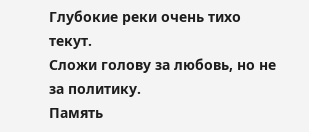Глубокие реки очень тихо текут.
Сложи голову за любовь, но не за политику.
Память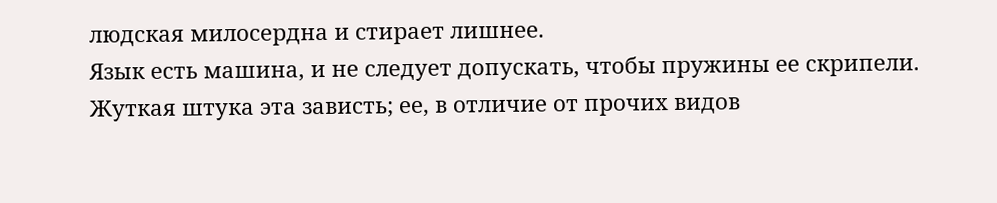людская милосердна и стирает лишнее.
Язык есть машина, и не следует допускать, чтобы пружины ее скрипели.
Жуткая штука эта зависть; ее, в отличие от прочих видов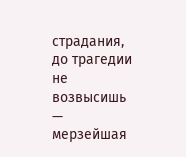страдания, до трагедии не возвысишь — мерзейшая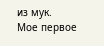из мук.
Мое первое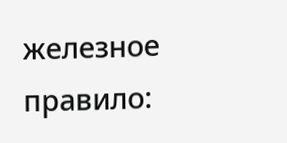железное правило: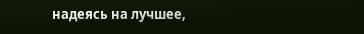надеясь на лучшее,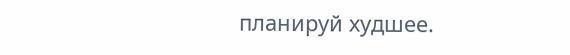планируй худшее.